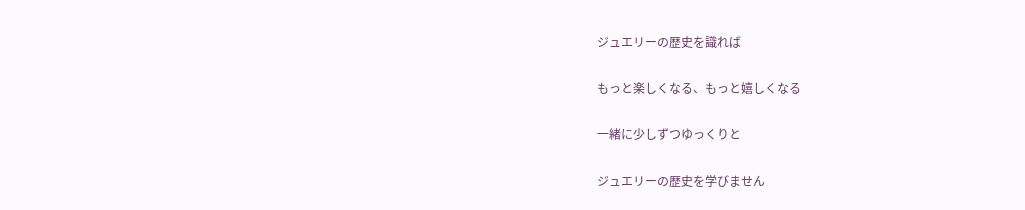ジュエリーの歴史を識れば

もっと楽しくなる、もっと嬉しくなる

一緒に少しずつゆっくりと

ジュエリーの歴史を学びません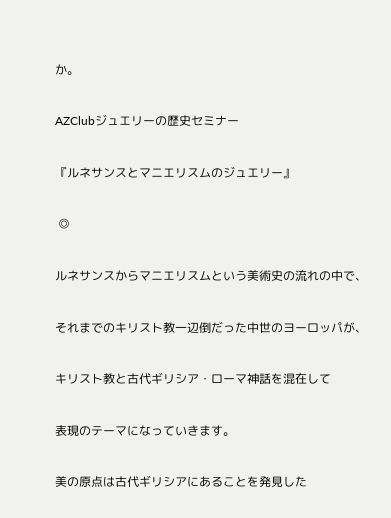か。

AZClubジュエリーの歴史セミナー

『ルネサンスとマニエリスムのジュエリー』

 ◎

ルネサンスからマニエリスムという美術史の流れの中で、

それまでのキリスト教一辺倒だった中世のヨーロッパが、

キリスト教と古代ギリシア・ローマ神話を混在して

表現のテーマになっていきます。

美の原点は古代ギリシアにあることを発見した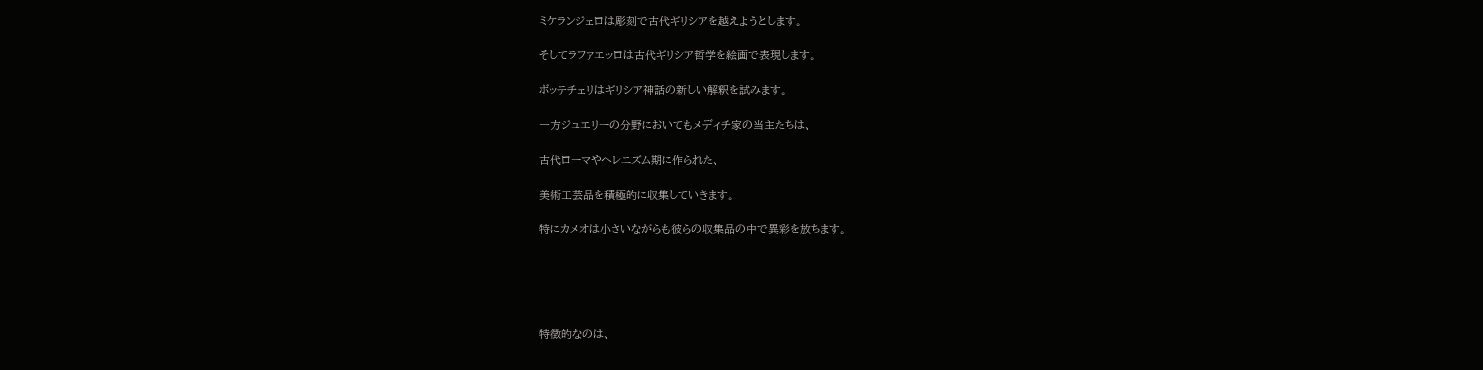ミケランジェロは彫刻で古代ギリシアを越えようとします。

そしてラファエッロは古代ギリシア哲学を絵画で表現します。

ボッテチェリはギリシア神話の新しい解釈を試みます。

一方ジュエリーの分野においてもメディチ家の当主たちは、

古代ローマやヘレニズム期に作られた、

美術工芸品を積極的に収集していきます。

特にカメオは小さいながらも彼らの収集品の中で異彩を放ちます。





特徴的なのは、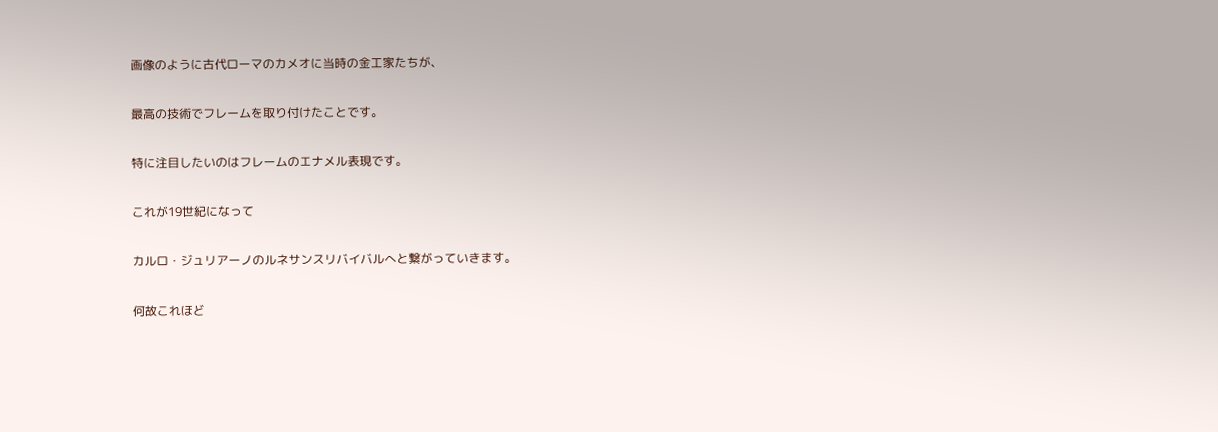画像のように古代ローマのカメオに当時の金工家たちが、

最高の技術でフレームを取り付けたことです。

特に注目したいのはフレームのエナメル表現です。

これが19世紀になって

カルロ・ジュリアーノのルネサンスリバイバルへと繋がっていきます。

何故これほど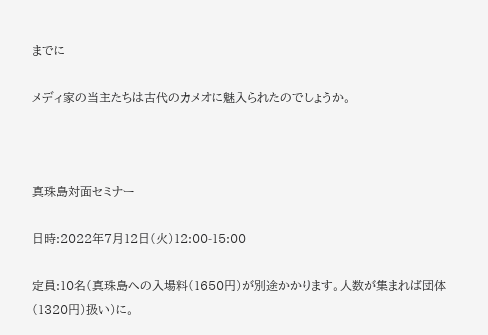までに

メディ家の当主たちは古代のカメオに魅入られたのでしょうか。



真珠島対面セミナー

日時:2022年7月12日(火)12:00-15:00

定員:10名(真珠島への入場料(1650円)が別途かかります。人数が集まれば団体(1320円)扱い)に。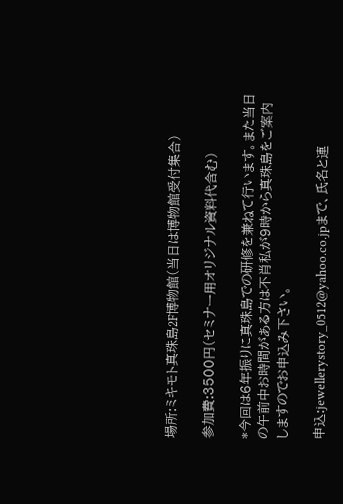場所:ミキモト真珠島2F博物館(当日は博物館受付集合)

参加費:3500円(セミナー用オリジナル資料代含む)

*今回は6年振りに真珠島での研修を兼ねて行います。また当日の午前中お時間がある方は不肖私が9時から真珠島をご案内しますのでお申込み下さい。

申込:jewellerystory_0512@yahoo.co.jpまで、氏名と連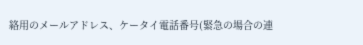絡用のメールアドレス、ケータイ電話番号(緊急の場合の連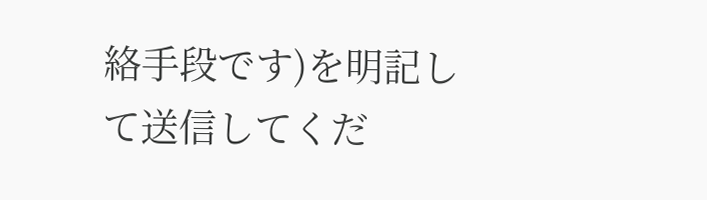絡手段です)を明記して送信してくだ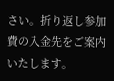さい。折り返し参加費の入金先をご案内いたします。